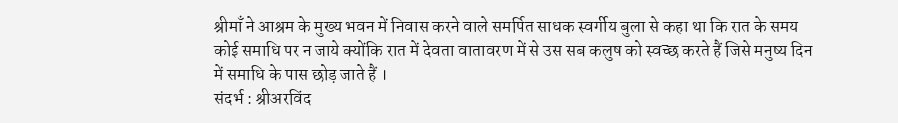श्रीमाँ ने आश्रम के मुख्य भवन में निवास करने वाले समर्पित साधक स्वर्गीय बुला से कहा था कि रात के समय कोई समाधि पर न जाये क्योंकि रात में देवता वातावरण में से उस सब कलुष को स्वच्छ करते हैं जिसे मनुष्य दिन में समाधि के पास छोड़ जाते हैं ।
संदर्भ : श्रीअरविंद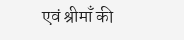एवं श्रीमाँ की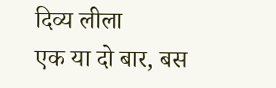दिव्य लीला
एक या दो बार, बस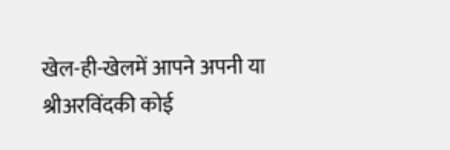खेल-ही-खेलमें आपने अपनी या श्रीअरविंदकी कोई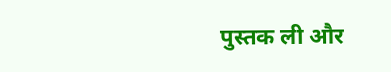पुस्तक ली और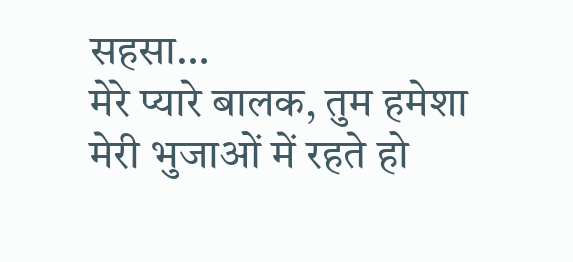सहसा…
मेरे प्यारे बालक, तुम हमेशा मेरी भुजाओं में रहते हो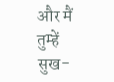और मैं तुम्हें सुख-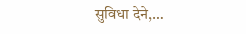सुविधा देने,…